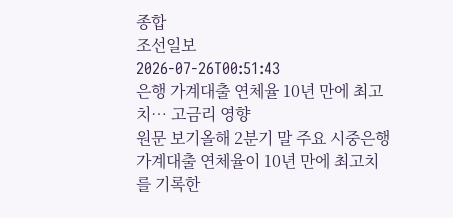종합
조선일보
2026-07-26T00:51:43
은행 가계대출 연체율 10년 만에 최고치… 고금리 영향
원문 보기올해 2분기 말 주요 시중은행 가계대출 연체율이 10년 만에 최고치를 기록한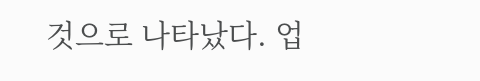것으로 나타났다. 업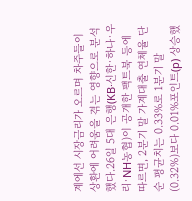계에선 시장금리가 오르며 차주들이 상환에 어려움을 겪는 영향으로 분석했다.26일 5대 은행(KB·신한·하나·우리·NH농협)이 공개한 팩트북 등에 따르면, 2분기 말 가계대출 연체율 단순 평균치는 0.33%로 1분기 말(0.32%)보다 0.01%포인트(p) 상승했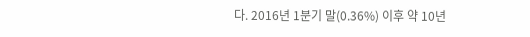다. 2016년 1분기 말(0.36%) 이후 약 10년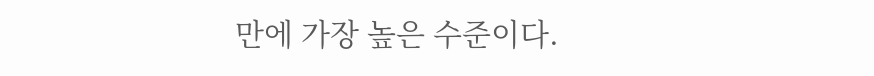만에 가장 높은 수준이다.